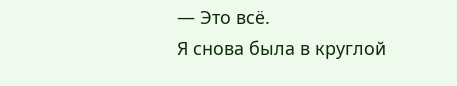— Это всё.
Я снова была в круглой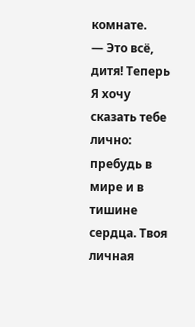комнате.
— Это всё, дитя! Теперь Я хочу сказать тебе лично: пребудь в мире и в тишине сердца. Твоя личная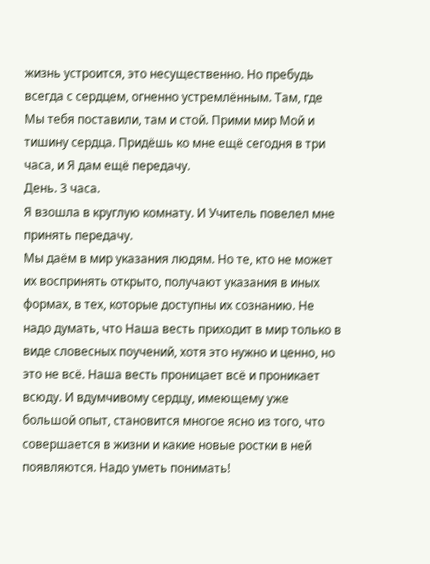жизнь устроится, это несущественно. Но пребудь всегда с сердцем, огненно устремлённым. Там, где Мы тебя поставили, там и стой. Прими мир Мой и тишину сердца. Придёшь ко мне ещё сегодня в три часа, и Я дам ещё передачу.
День. 3 часа.
Я взошла в круглую комнату. И Учитель повелел мне принять передачу.
Мы даём в мир указания людям. Но те, кто не может их воспринять открыто, получают указания в иных формах, в тех, которые доступны их сознанию. Не надо думать, что Наша весть приходит в мир только в виде словесных поучений, хотя это нужно и ценно, но это не всё. Наша весть проницает всё и проникает всюду. И вдумчивому сердцу, имеющему уже большой опыт, становится многое ясно из того, что совершается в жизни и какие новые ростки в ней появляются. Надо уметь понимать!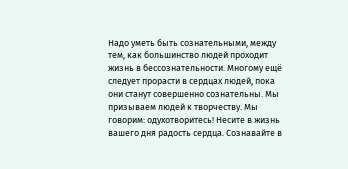Надо уметь быть сознательными, между тем, как большинство людей проходит жизнь в бессознательности. Многому ещё следует прорасти в сердцах людей, пока они станут совершенно сознательны. Мы призываем людей к творчеству. Мы говорим: одухотворитесь! Несите в жизнь вашего дня радость сердца. Сознавайте в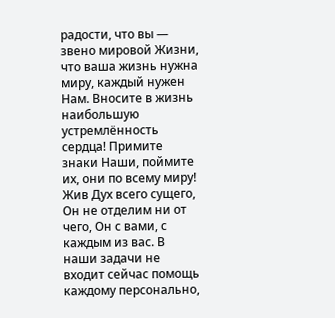радости, что вы — звено мировой Жизни, что ваша жизнь нужна миру, каждый нужен Нам. Вносите в жизнь наибольшую устремлённость сердца! Примите знаки Наши, поймите их, они по всему миру! Жив Дух всего сущего, Он не отделим ни от чего, Он с вами, с каждым из вас. В наши задачи не входит сейчас помощь каждому персонально,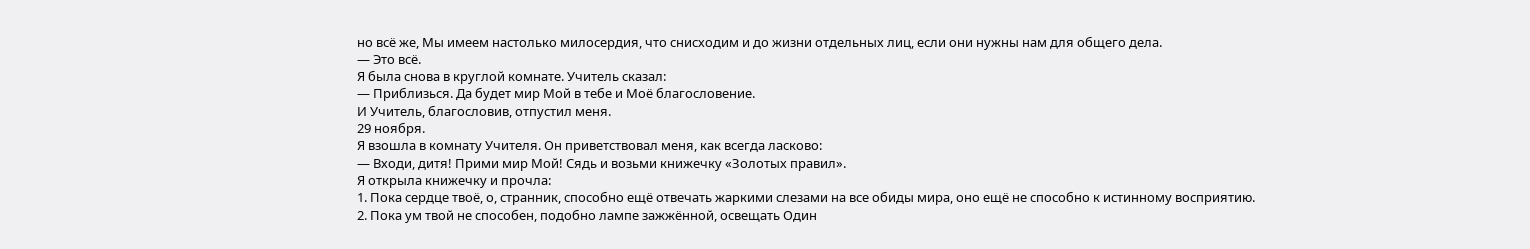но всё же, Мы имеем настолько милосердия, что снисходим и до жизни отдельных лиц, если они нужны нам для общего дела.
— Это всё.
Я была снова в круглой комнате. Учитель сказал:
— Приблизься. Да будет мир Мой в тебе и Моё благословение.
И Учитель, благословив, отпустил меня.
29 ноября.
Я взошла в комнату Учителя. Он приветствовал меня, как всегда ласково:
— Входи, дитя! Прими мир Мой! Сядь и возьми книжечку «Золотых правил».
Я открыла книжечку и прочла:
1. Пока сердце твоё, о, странник, способно ещё отвечать жаркими слезами на все обиды мира, оно ещё не способно к истинному восприятию.
2. Пока ум твой не способен, подобно лампе зажжённой, освещать Один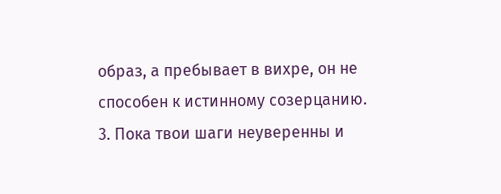образ, а пребывает в вихре, он не способен к истинному созерцанию.
3. Пока твои шаги неуверенны и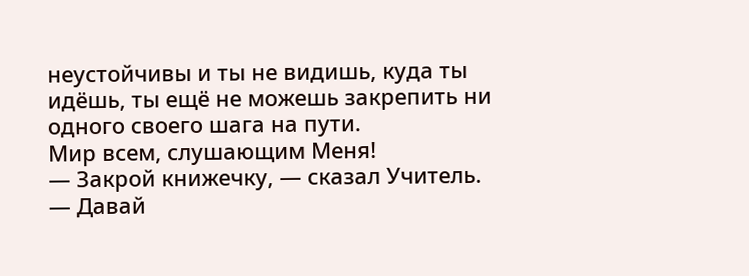неустойчивы и ты не видишь, куда ты идёшь, ты ещё не можешь закрепить ни одного своего шага на пути.
Мир всем, слушающим Меня!
— Закрой книжечку, — сказал Учитель. — Давай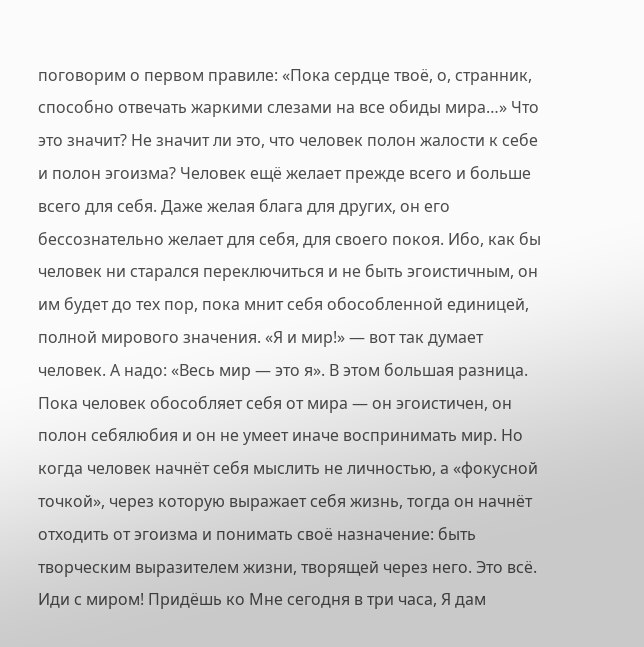поговорим о первом правиле: «Пока сердце твоё, о, странник, способно отвечать жаркими слезами на все обиды мира…» Что это значит? Не значит ли это, что человек полон жалости к себе и полон эгоизма? Человек ещё желает прежде всего и больше всего для себя. Даже желая блага для других, он его бессознательно желает для себя, для своего покоя. Ибо, как бы человек ни старался переключиться и не быть эгоистичным, он им будет до тех пор, пока мнит себя обособленной единицей, полной мирового значения. «Я и мир!» — вот так думает человек. А надо: «Весь мир — это я». В этом большая разница. Пока человек обособляет себя от мира — он эгоистичен, он полон себялюбия и он не умеет иначе воспринимать мир. Но когда человек начнёт себя мыслить не личностью, а «фокусной точкой», через которую выражает себя жизнь, тогда он начнёт отходить от эгоизма и понимать своё назначение: быть творческим выразителем жизни, творящей через него. Это всё. Иди с миром! Придёшь ко Мне сегодня в три часа, Я дам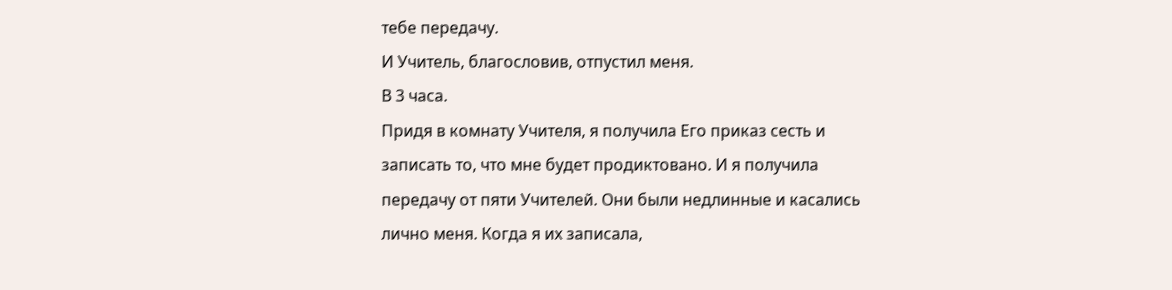тебе передачу.
И Учитель, благословив, отпустил меня.
В 3 часа.
Придя в комнату Учителя, я получила Его приказ сесть и записать то, что мне будет продиктовано. И я получила передачу от пяти Учителей. Они были недлинные и касались лично меня. Когда я их записала,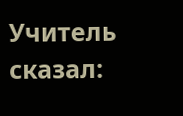Учитель сказал: